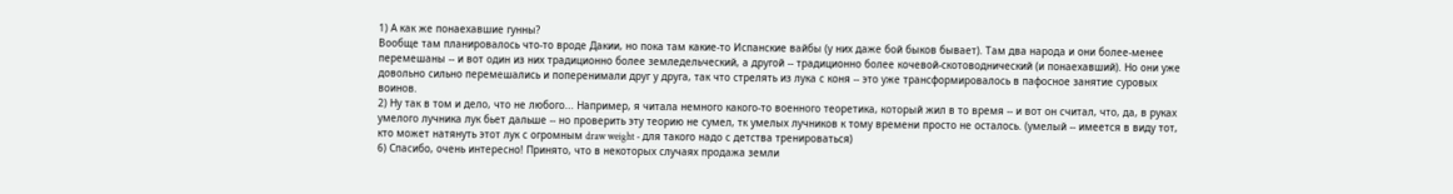1) А как же понаехавшие гунны?
Вообще там планировалось что-то вроде Дакии, но пока там какие-то Испанские вайбы (у них даже бой быков бывает). Там два народа и они более-менее перемешаны -- и вот один из них традиционно более земледельческий, а другой -- традиционно более кочевой-скотоводнический (и понаехавший). Но они уже довольно сильно перемешались и поперенимали друг у друга, так что стрелять из лука с коня -- это уже трансформировалось в пафосное занятие суровых воинов.
2) Ну так в том и дело, что не любого... Например, я читала немного какого-то военного теоретика, который жил в то время -- и вот он считал, что, да, в руках умелого лучника лук бьет дальше -- но проверить эту теорию не сумел, тк умелых лучников к тому времени просто не осталось. (умелый -- имеется в виду тот, кто может натянуть этот лук с огромным draw weight - для такого надо с детства тренироваться)
6) Спасибо, очень интересно! Принято, что в некоторых случаях продажа земли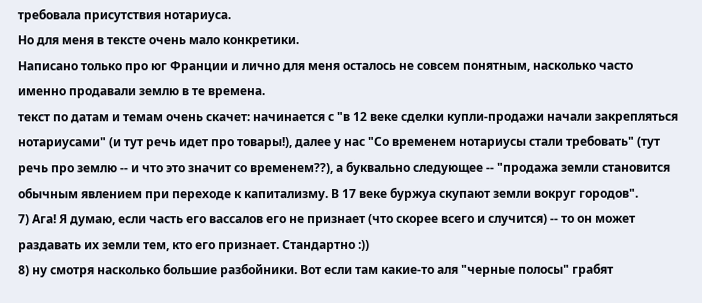требовала присутствия нотариуса.
Но для меня в тексте очень мало конкретики.
Написано только про юг Франции и лично для меня осталось не совсем понятным, насколько часто именно продавали землю в те времена.
текст по датам и темам очень скачет: начинается с "в 12 веке сделки купли-продажи начали закрепляться нотариусами" (и тут речь идет про товары!), далее у нас "Со временем нотариусы стали требовать" (тут речь про землю -- и что это значит со временем??), а буквально следующее -- "продажа земли становится обычным явлением при переходе к капитализму. В 17 веке буржуа скупают земли вокруг городов".
7) Ага! Я думаю, если часть его вассалов его не признает (что скорее всего и случится) -- то он может раздавать их земли тем, кто его признает. Стандартно :))
8) ну смотря насколько большие разбойники. Вот если там какие-то аля "черные полосы" грабят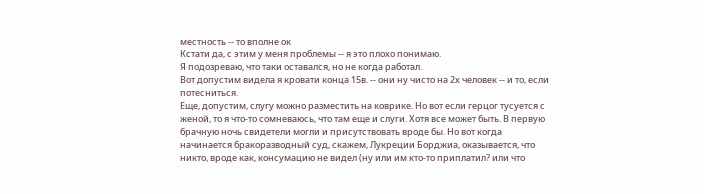местность -- то вполне ок
Кстати да, с этим у меня проблемы -- я это плохо понимаю.
Я подозреваю, что таки оставался, но не когда работал.
Вот допустим видела я кровати конца 15в. -- они ну чисто на 2х человек -- и то, если потесниться.
Еще, допустим, слугу можно разместить на коврике. Но вот если герцог тусуется с женой, то я что-то сомневаюсь, что там еще и слуги. Хотя все может быть. В первую брачную ночь свидетели могли и присутствовать вроде бы. Но вот когда начинается бракоразводный суд, скажем, Лукреции Борджиа, оказывается, что никто, вроде как, консумацию не видел (ну или им кто-то приплатил? или что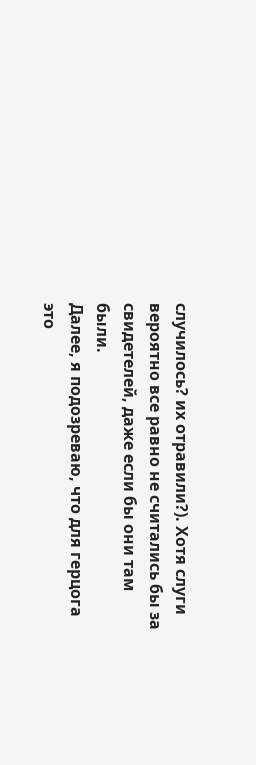случилось? их отравили?). Хотя слуги вероятно все равно не считались бы за свидетелей, даже если бы они там были.
Далее, я подозреваю, что для герцога это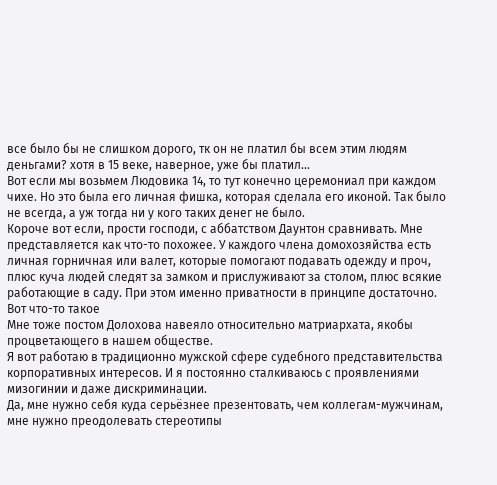все было бы не слишком дорого, тк он не платил бы всем этим людям деньгами? хотя в 15 веке, наверное, уже бы платил...
Вот если мы возьмем Людовика 14, то тут конечно церемониал при каждом чихе. Но это была его личная фишка, которая сделала его иконой. Так было не всегда, а уж тогда ни у кого таких денег не было.
Короче вот если, прости господи, с аббатством Даунтон сравнивать. Мне представляется как что-то похожее. У каждого члена домохозяйства есть личная горничная или валет, которые помогают подавать одежду и проч, плюс куча людей следят за замком и прислуживают за столом, плюс всякие работающие в саду. При этом именно приватности в принципе достаточно.
Вот что-то такое
Мне тоже постом Долохова навеяло относительно матриархата, якобы процветающего в нашем обществе.
Я вот работаю в традиционно мужской сфере судебного представительства корпоративных интересов. И я постоянно сталкиваюсь с проявлениями мизогинии и даже дискриминации.
Да, мне нужно себя куда серьёзнее презентовать, чем коллегам-мужчинам, мне нужно преодолевать стереотипы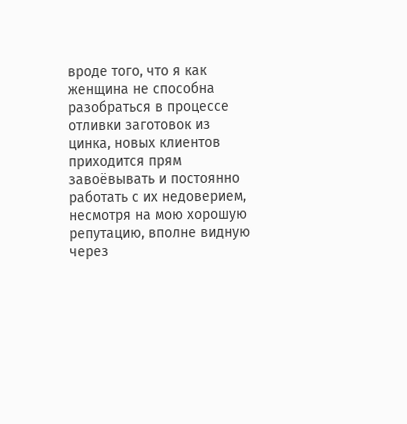вроде того, что я как женщина не способна разобраться в процессе отливки заготовок из цинка, новых клиентов приходится прям завоёвывать и постоянно работать с их недоверием, несмотря на мою хорошую репутацию, вполне видную через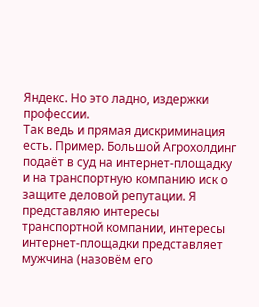Яндекс. Но это ладно, издержки профессии.
Так ведь и прямая дискриминация есть. Пример. Большой Агрохолдинг подаёт в суд на интернет-площадку и на транспортную компанию иск о защите деловой репутации. Я представляю интересы транспортной компании, интересы интернет-площадки представляет мужчина (назовём его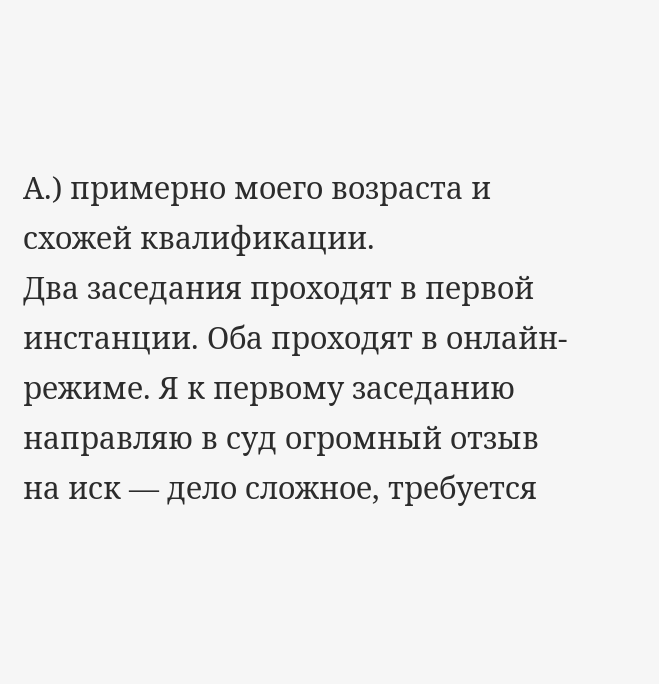А.) примерно моего возраста и схожей квалификации.
Два заседания проходят в первой инстанции. Оба проходят в онлайн-режиме. Я к первому заседанию направляю в суд огромный отзыв на иск — дело сложное, требуется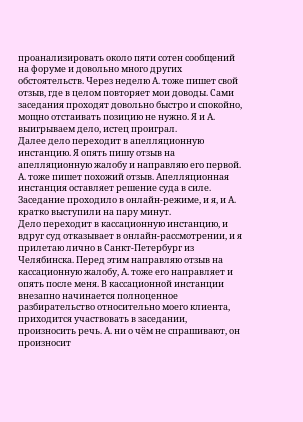проанализировать около пяти сотен сообщений на форуме и довольно много других обстоятельств. Через неделю А. тоже пишет свой отзыв, где в целом повторяет мои доводы. Сами заседания проходят довольно быстро и спокойно, мощно отстаивать позицию не нужно. Я и А. выигрываем дело, истец проиграл.
Далее дело переходит в апелляционную инстанцию. Я опять пишу отзыв на апелляционную жалобу и направляю его первой. А. тоже пишет похожий отзыв. Апелляционная инстанция оставляет решение суда в силе. Заседание проходило в онлайн-режиме, и я, и А. кратко выступили на пару минут.
Дело переходит в кассационную инстанцию, и вдруг суд отказывает в онлайн-рассмотрении, и я прилетаю лично в Санкт-Петербург из Челябинска. Перед этим направляю отзыв на кассационную жалобу, А. тоже его направляет и опять после меня. В кассационной инстанции внезапно начинается полноценное разбирательство относительно моего клиента, приходится участвовать в заседании, произносить речь. А. ни о чём не спрашивают, он произносит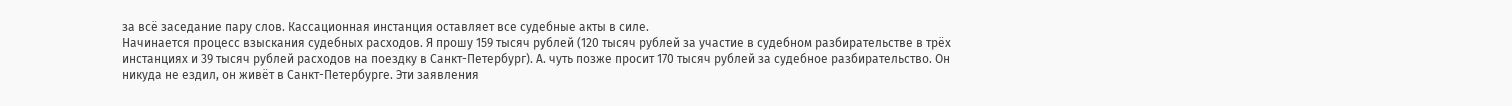за всё заседание пару слов. Кассационная инстанция оставляет все судебные акты в силе.
Начинается процесс взыскания судебных расходов. Я прошу 159 тысяч рублей (120 тысяч рублей за участие в судебном разбирательстве в трёх инстанциях и 39 тысяч рублей расходов на поездку в Санкт-Петербург). А. чуть позже просит 170 тысяч рублей за судебное разбирательство. Он никуда не ездил, он живёт в Санкт-Петербурге. Эти заявления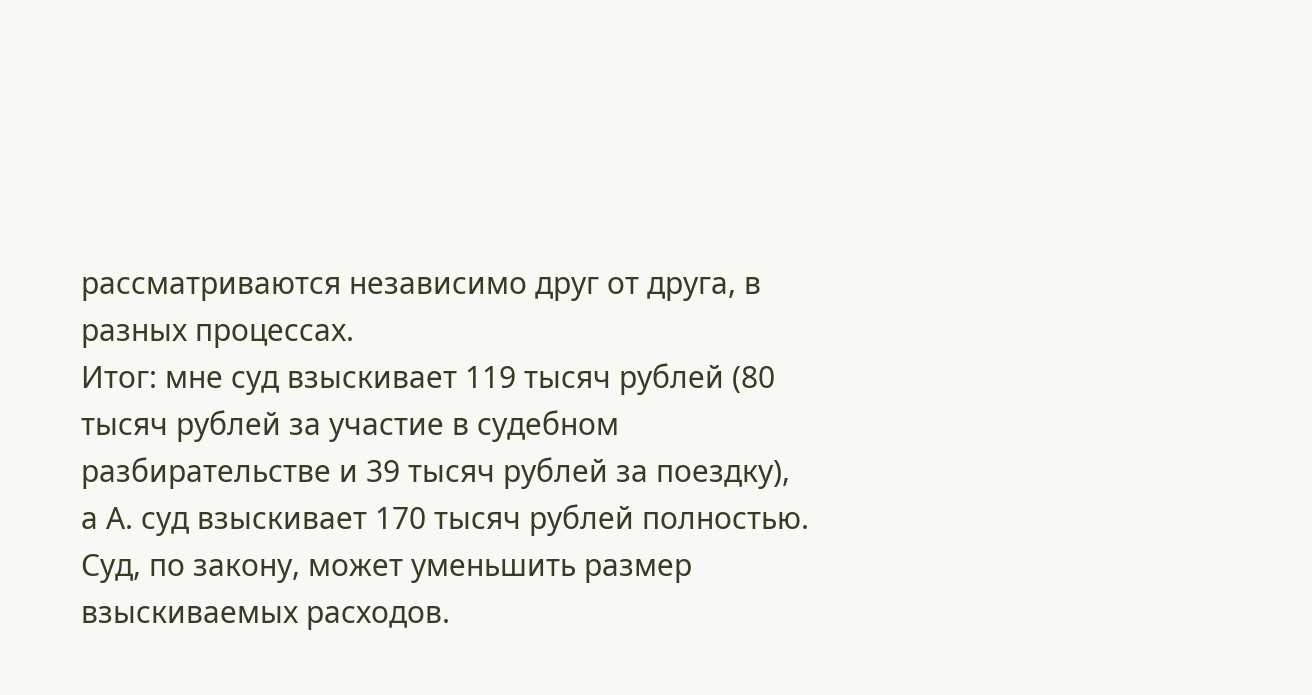рассматриваются независимо друг от друга, в разных процессах.
Итог: мне суд взыскивает 119 тысяч рублей (80 тысяч рублей за участие в судебном разбирательстве и 39 тысяч рублей за поездку), а А. суд взыскивает 170 тысяч рублей полностью. Суд, по закону, может уменьшить размер взыскиваемых расходов.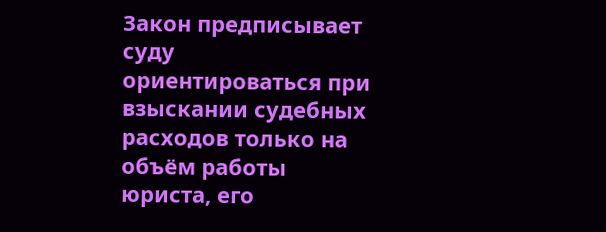Закон предписывает суду ориентироваться при взыскании судебных расходов только на объём работы юриста, его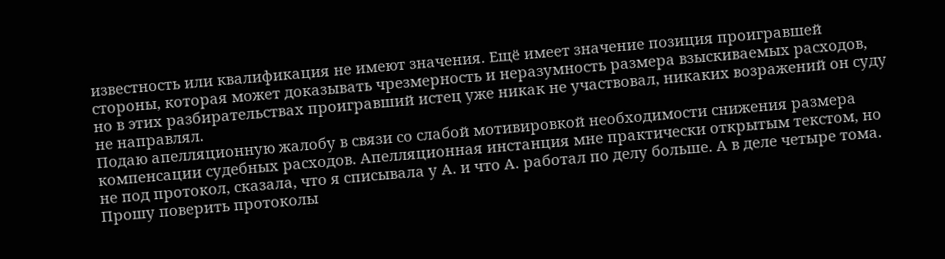известность или квалификация не имеют значения. Ещё имеет значение позиция проигравшей стороны, которая может доказывать чрезмерность и неразумность размера взыскиваемых расходов, но в этих разбирательствах проигравший истец уже никак не участвовал, никаких возражений он суду не направлял.
Подаю апелляционную жалобу в связи со слабой мотивировкой необходимости снижения размера компенсации судебных расходов. Апелляционная инстанция мне практически открытым текстом, но не под протокол, сказала, что я списывала у А. и что А. работал по делу больше. А в деле четыре тома. Прошу поверить протоколы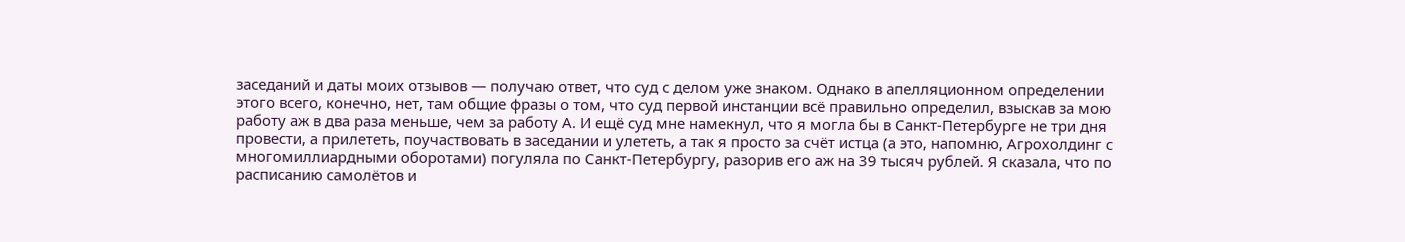заседаний и даты моих отзывов — получаю ответ, что суд с делом уже знаком. Однако в апелляционном определении этого всего, конечно, нет, там общие фразы о том, что суд первой инстанции всё правильно определил, взыскав за мою работу аж в два раза меньше, чем за работу А. И ещё суд мне намекнул, что я могла бы в Санкт-Петербурге не три дня провести, а прилететь, поучаствовать в заседании и улететь, а так я просто за счёт истца (а это, напомню, Агрохолдинг с многомиллиардными оборотами) погуляла по Санкт-Петербургу, разорив его аж на 39 тысяч рублей. Я сказала, что по расписанию самолётов и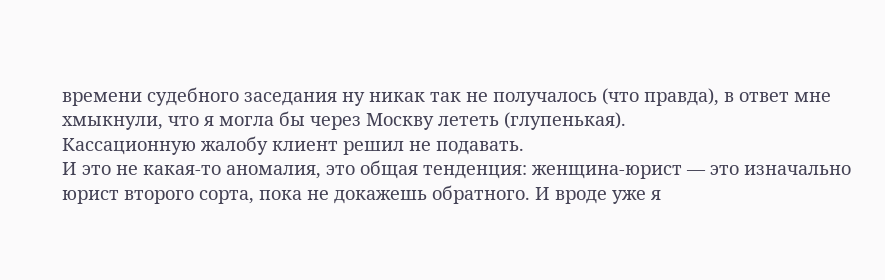времени судебного заседания ну никак так не получалось (что правда), в ответ мне хмыкнули, что я могла бы через Москву лететь (глупенькая).
Кассационную жалобу клиент решил не подавать.
И это не какая-то аномалия, это общая тенденция: женщина-юрист — это изначально юрист второго сорта, пока не докажешь обратного. И вроде уже я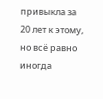привыкла за 20 лет к этому, но всё равно иногда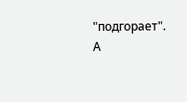"подгорает". А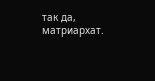так да, матриархат.